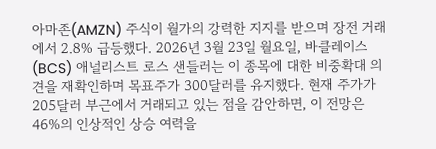아마존(AMZN) 주식이 월가의 강력한 지지를 받으며 장전 거래에서 2.8% 급등했다. 2026년 3월 23일 월요일, 바클레이스(BCS) 애널리스트 로스 샌들러는 이 종목에 대한 비중확대 의견을 재확인하며 목표주가 300달러를 유지했다. 현재 주가가 205달러 부근에서 거래되고 있는 점을 감안하면, 이 전망은 46%의 인상적인 상승 여력을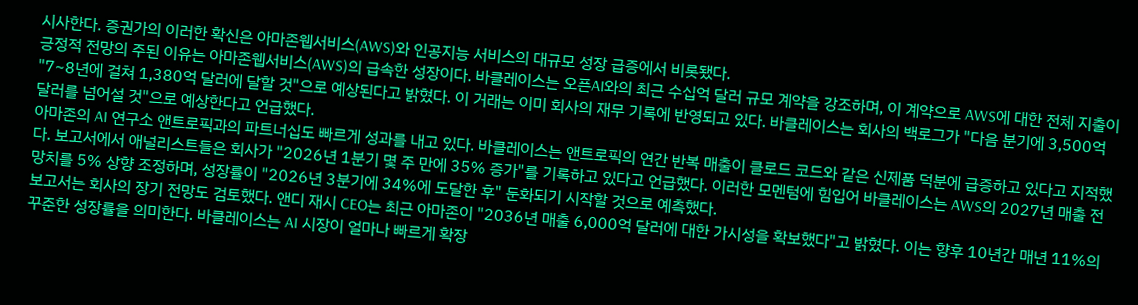시사한다. 증권가의 이러한 확신은 아마존웹서비스(AWS)와 인공지능 서비스의 대규모 성장 급증에서 비롯됐다.
긍정적 전망의 주된 이유는 아마존웹서비스(AWS)의 급속한 성장이다. 바클레이스는 오픈AI와의 최근 수십억 달러 규모 계약을 강조하며, 이 계약으로 AWS에 대한 전체 지출이 "7~8년에 걸쳐 1,380억 달러에 달할 것"으로 예상된다고 밝혔다. 이 거래는 이미 회사의 재무 기록에 반영되고 있다. 바클레이스는 회사의 백로그가 "다음 분기에 3,500억 달러를 넘어설 것"으로 예상한다고 언급했다.
아마존의 AI 연구소 앤트로픽과의 파트너십도 빠르게 성과를 내고 있다. 바클레이스는 앤트로픽의 연간 반복 매출이 클로드 코드와 같은 신제품 덕분에 급증하고 있다고 지적했다. 보고서에서 애널리스트들은 회사가 "2026년 1분기 몇 주 만에 35% 증가"를 기록하고 있다고 언급했다. 이러한 모멘텀에 힘입어 바클레이스는 AWS의 2027년 매출 전망치를 5% 상향 조정하며, 성장률이 "2026년 3분기에 34%에 도달한 후" 둔화되기 시작할 것으로 예측했다.
보고서는 회사의 장기 전망도 검토했다. 앤디 재시 CEO는 최근 아마존이 "2036년 매출 6,000억 달러에 대한 가시성을 확보했다"고 밝혔다. 이는 향후 10년간 매년 11%의 꾸준한 성장률을 의미한다. 바클레이스는 AI 시장이 얼마나 빠르게 확장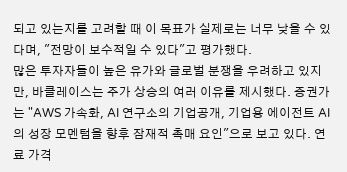되고 있는지를 고려할 때 이 목표가 실제로는 너무 낮을 수 있다며, "전망이 보수적일 수 있다"고 평가했다.
많은 투자자들이 높은 유가와 글로벌 분쟁을 우려하고 있지만, 바클레이스는 주가 상승의 여러 이유를 제시했다. 증권가는 "AWS 가속화, AI 연구소의 기업공개, 기업용 에이전트 AI의 성장 모멘텀을 향후 잠재적 촉매 요인"으로 보고 있다. 연료 가격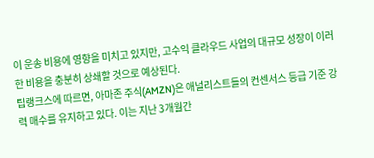이 운송 비용에 영향을 미치고 있지만, 고수익 클라우드 사업의 대규모 성장이 이러한 비용을 충분히 상쇄할 것으로 예상된다.
팁랭크스에 따르면, 아마존 주식(AMZN)은 애널리스트들의 컨센서스 등급 기준 강력 매수를 유지하고 있다. 이는 지난 3개월간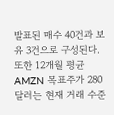발표된 매수 40건과 보유 3건으로 구성된다.
또한 12개월 평균 AMZN 목표주가 280달러는 현재 거래 수준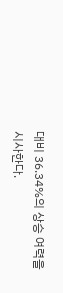대비 36.34%의 상승 여력을 시사한다.